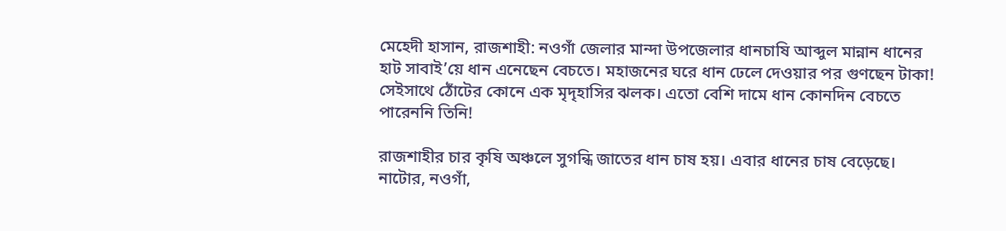মেহেদী হাসান, রাজশাহী: নওগাঁ জেলার মান্দা উপজেলার ধানচাষি আব্দুল মান্নান ধানের হাট সাবাই’য়ে ধান এনেছেন বেচতে। মহাজনের ঘরে ধান ঢেলে দেওয়ার পর গুণছেন টাকা! সেইসাথে ঠোঁটের কোনে এক মৃদৃহাসির ঝলক। এতো বেশি দামে ধান কোনদিন বেচতে পারেননি তিনি!

রাজশাহীর চার কৃষি অঞ্চলে সুগন্ধি জাতের ধান চাষ হয়। এবার ধানের চাষ বেড়েছে। নাটোর, নওগাঁ,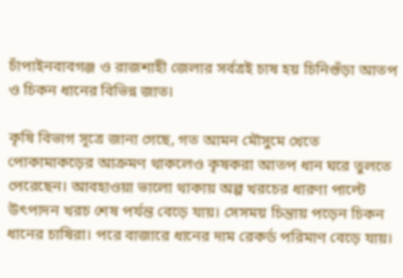চাঁপাইনবাবগঞ্জ ও রাজশাহী জেলার সর্বত্রই চাষ হয় চিনিগুঁড়া আতপ ও চিকন ধানের বিভিন্ন জাত।

কৃষি বিভাগ সূত্রে জানা গেছে, গত আমন মৌসুমে খেতে পোকামাকড়ের আক্রমণ থাকলেও কৃষকরা আতপ ধান ঘরে তুলতে পেরেছেন। আবহাওয়া ভালো থাকায় অল্প খরচের ধারণা পাল্টে উৎপাদন খরচ শেষ পর্যন্ত বেড়ে যায়। সেসময় চিন্তায় পড়েন চিকন ধানের চাষিরা। পরে বাজারে ধানের দাম রেকর্ড পরিমাণ বেড়ে যায়।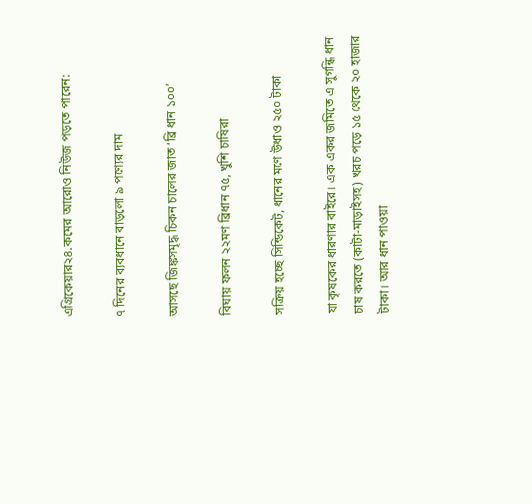এগ্রিকেয়ার২৪.কমের আরোও নিউজ পড়তে পারেন:

৭ দিনের ব্যবধানে বাড়লো ৯ পণ্যের দাম

আসছে জিঙ্কসমৃদ্ধ চিকন চালের জাত ‘ব্রি ধান ১০০’

বিঘায় ফলন ২২মণ ব্রিধান ৭৫, খুশি চাষিরা

সক্রিয় হচ্ছে সিন্ডিকেট, ধানের মণে উধাও ২৫০ টাকা

যা কৃষকের ধারণার বাইরে। এক একর জমিতে এ সুগন্ধি ধান চাষ করতে (কাটা-মাড়াইসহ) খরচ পড়ে ১৫ থেকে ২০ হাজার টাকা। আর ধান পাওয়া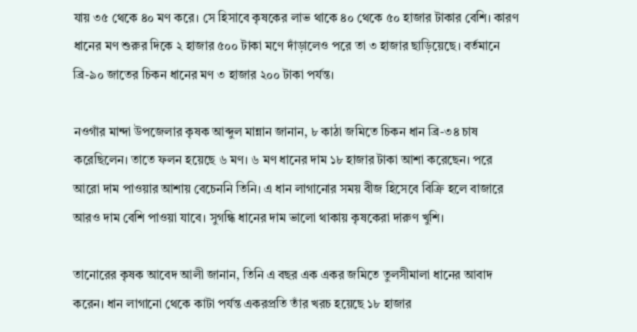যায় ৩৫ থেকে ৪০ মণ করে। সে হিসাবে কৃষকের লাভ থাকে ৪০ থেকে ৫০ হাজার টাকার বেশি। কারণ ধানের মণ শুরুর দিকে ২ হাজার ৫০০ টাকা মণে দাঁড়ালেও পরে তা ৩ হাজার ছাড়িয়েছে। বর্তমানে ব্রি-৯০ জাতের চিকন ধানের মণ ৩ হাজার ২০০ টাকা পর্যন্ত।

নওগাঁর মান্দা উপজেলার কৃষক আব্দুল মান্নান জানান, ৮ কাঠা জমিতে চিকন ধান ব্রি-৩৪ চাষ করেছিলেন। তাতে ফলন হয়েছে ৬ মণ। ৬ মণ ধানের দাম ১৮ হাজার টাকা আশা করেছেন। পরে আরো দাম পাওয়ার আশায় বেচেননি তিনি। এ ধান লাগানোর সময় বীজ হিসেবে বিক্রি হলে বাজারে আরও দাম বেশি পাওয়া যাবে। সুগন্ধি ধানের দাম ভালো থাকায় কৃষকেরা দারুণ খুশি।

তানোরের কৃষক আবেদ আলী জানান, তিনি এ বছর এক একর জমিতে তুলসীমালা ধানের আবাদ করেন। ধান লাগানো থেকে কাটা পর্যন্ত একরপ্রতি তাঁর খরচ হয়েছে ১৮ হাজার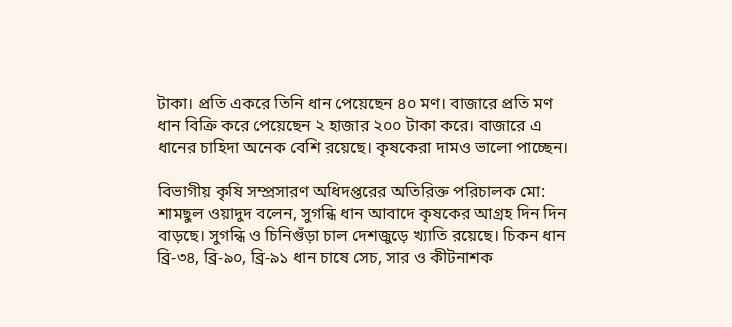টাকা। প্রতি একরে তিনি ধান পেয়েছেন ৪০ মণ। বাজারে প্রতি মণ ধান বিক্রি করে পেয়েছেন ২ হাজার ২০০ টাকা করে। বাজারে এ ধানের চাহিদা অনেক বেশি রয়েছে। কৃষকেরা দামও ভালো পাচ্ছেন।

বিভাগীয় কৃষি সম্প্রসারণ অধিদপ্তরের অতিরিক্ত পরিচালক মো: শামছুল ওয়াদুদ বলেন, সুগন্ধি ধান আবাদে কৃষকের আগ্রহ দিন দিন বাড়ছে। সুগন্ধি ও চিনিগুঁড়া চাল দেশজুড়ে খ্যাতি রয়েছে। চিকন ধান ব্রি-৩৪, ব্রি-৯০, ব্রি-৯১ ধান চাষে সেচ, সার ও কীটনাশক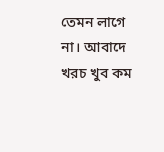তেমন লাগে না। আবাদে খরচ খুব কম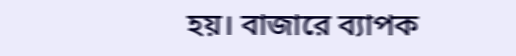হয়। বাজারে ব্যাপক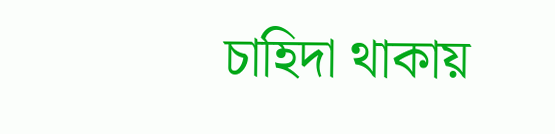চাহিদা থাকায়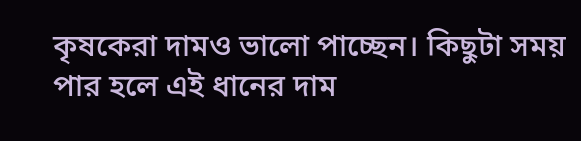কৃষকেরা দামও ভালো পাচ্ছেন। কিছুটা সময় পার হলে এই ধানের দাম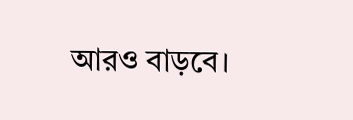আরও বাড়বে।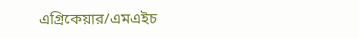এগ্রিকেয়ার/এমএইচ